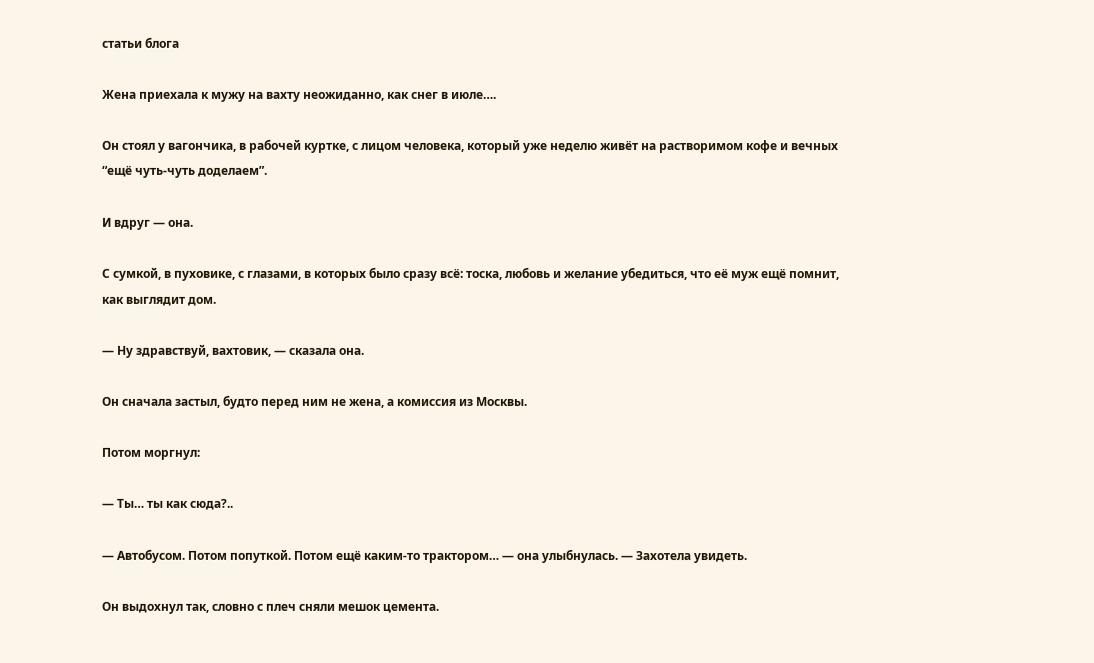статьи блога

Жена приехала к мужу на вахту неожиданно, как снег в июле….

Он стоял у вагончика, в рабочей куртке, с лицом человека, который уже неделю живёт на растворимом кофе и вечных “ещё чуть-чуть доделаем”.

И вдруг — она.

С сумкой, в пуховике, с глазами, в которых было сразу всё: тоска, любовь и желание убедиться, что её муж ещё помнит, как выглядит дом.

— Ну здравствуй, вахтовик, — сказала она.

Он сначала застыл, будто перед ним не жена, а комиссия из Москвы.

Потом моргнул:

— Ты… ты как сюда?..

— Автобусом. Потом попуткой. Потом ещё каким-то трактором… — она улыбнулась. — Захотела увидеть.

Он выдохнул так, словно с плеч сняли мешок цемента.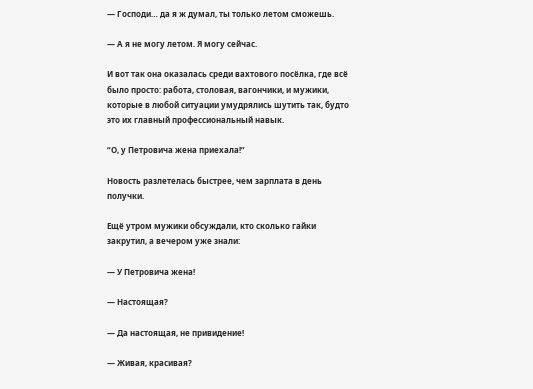— Господи… да я ж думал, ты только летом сможешь.

— А я не могу летом. Я могу сейчас.

И вот так она оказалась среди вахтового посёлка, где всё было просто: работа, столовая, вагончики, и мужики, которые в любой ситуации умудрялись шутить так, будто это их главный профессиональный навык.

“О, у Петровича жена приехала!”

Новость разлетелась быстрее, чем зарплата в день получки.

Ещё утром мужики обсуждали, кто сколько гайки закрутил, а вечером уже знали:

— У Петровича жена!

— Настоящая?

— Да настоящая, не привидение!

— Живая, красивая?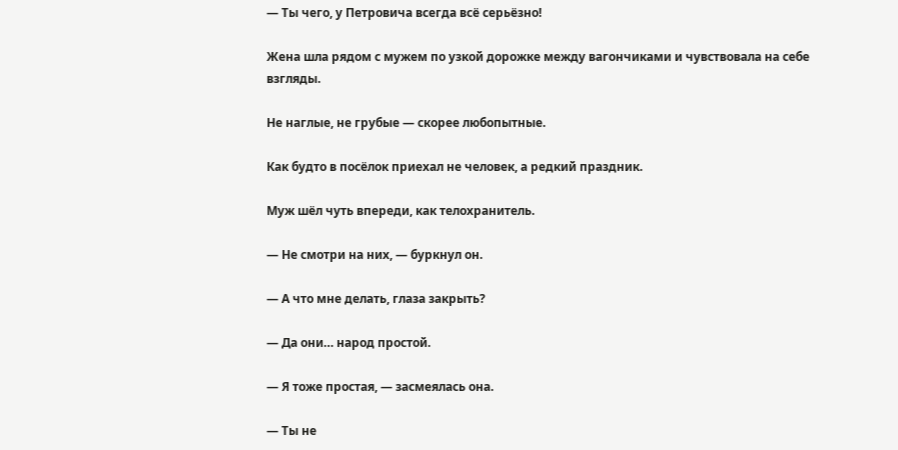— Ты чего, у Петровича всегда всё серьёзно!

Жена шла рядом с мужем по узкой дорожке между вагончиками и чувствовала на себе взгляды.

Не наглые, не грубые — скорее любопытные.

Как будто в посёлок приехал не человек, а редкий праздник.

Муж шёл чуть впереди, как телохранитель.

— Не смотри на них, — буркнул он.

— А что мне делать, глаза закрыть?

— Да они… народ простой.

— Я тоже простая, — засмеялась она.

— Ты не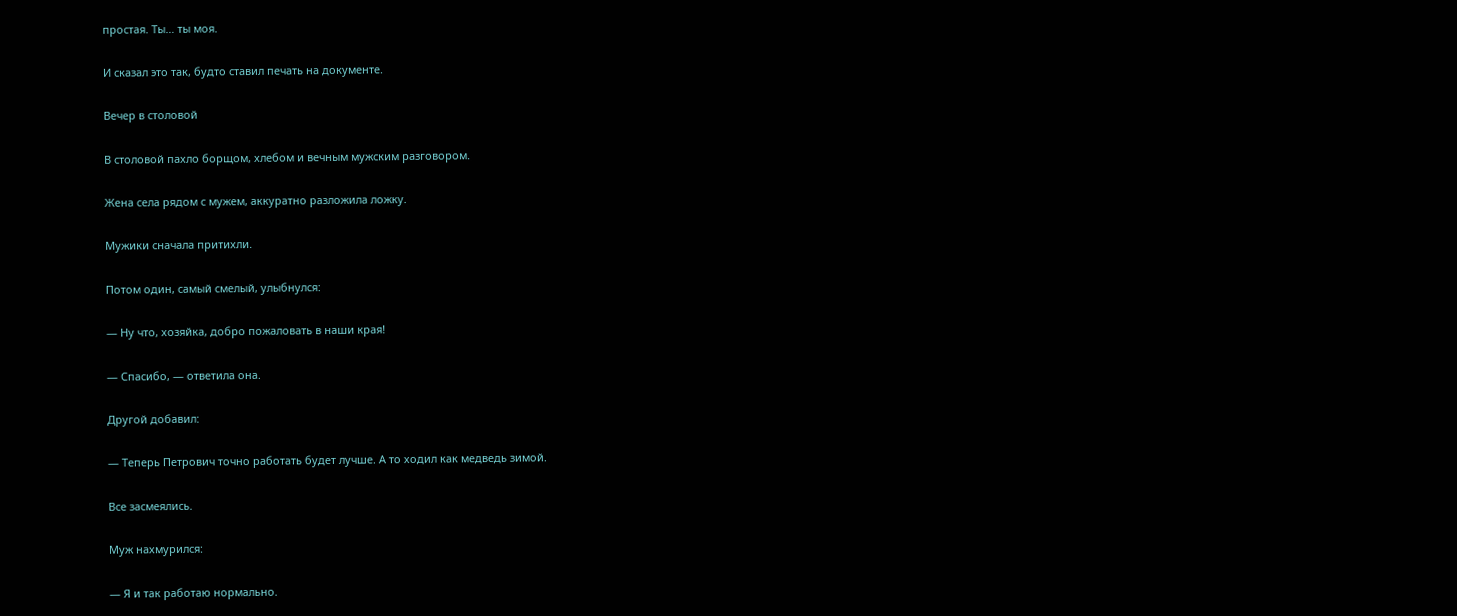простая. Ты… ты моя.

И сказал это так, будто ставил печать на документе.

Вечер в столовой

В столовой пахло борщом, хлебом и вечным мужским разговором.

Жена села рядом с мужем, аккуратно разложила ложку.

Мужики сначала притихли.

Потом один, самый смелый, улыбнулся:

— Ну что, хозяйка, добро пожаловать в наши края!

— Спасибо, — ответила она.

Другой добавил:

— Теперь Петрович точно работать будет лучше. А то ходил как медведь зимой.

Все засмеялись.

Муж нахмурился:

— Я и так работаю нормально.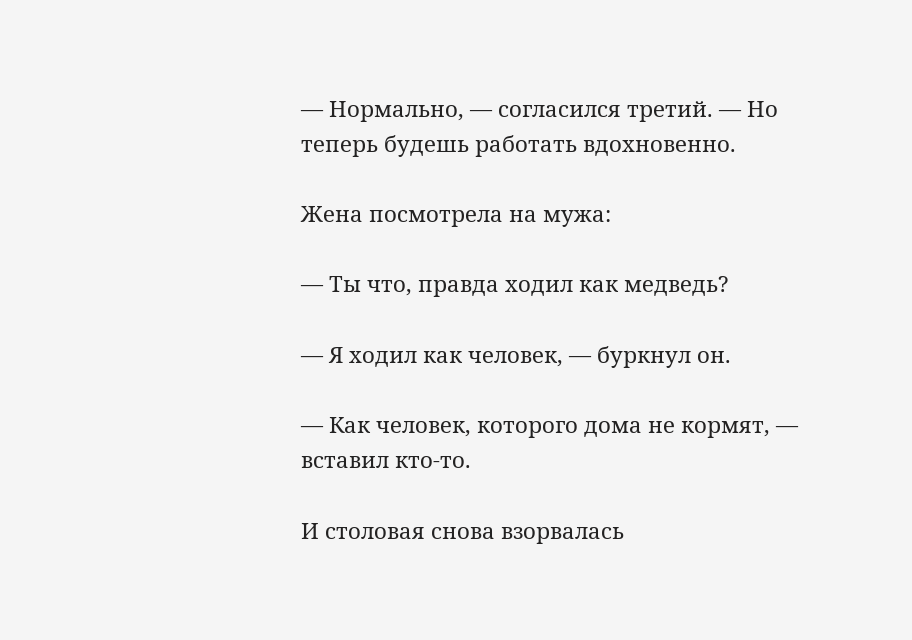— Нормально, — согласился третий. — Но теперь будешь работать вдохновенно.

Жена посмотрела на мужа:

— Ты что, правда ходил как медведь?

— Я ходил как человек, — буркнул он.

— Как человек, которого дома не кормят, — вставил кто-то.

И столовая снова взорвалась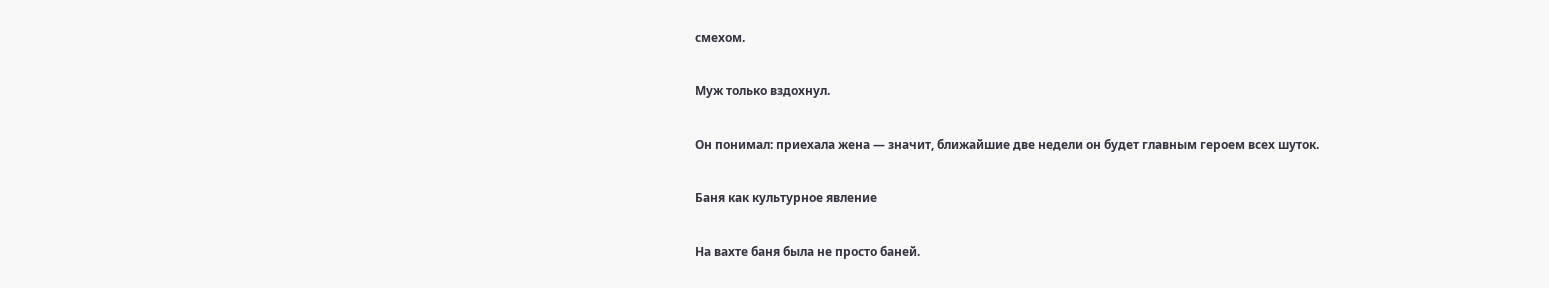смехом.

Муж только вздохнул.

Он понимал: приехала жена — значит, ближайшие две недели он будет главным героем всех шуток.

Баня как культурное явление

На вахте баня была не просто баней.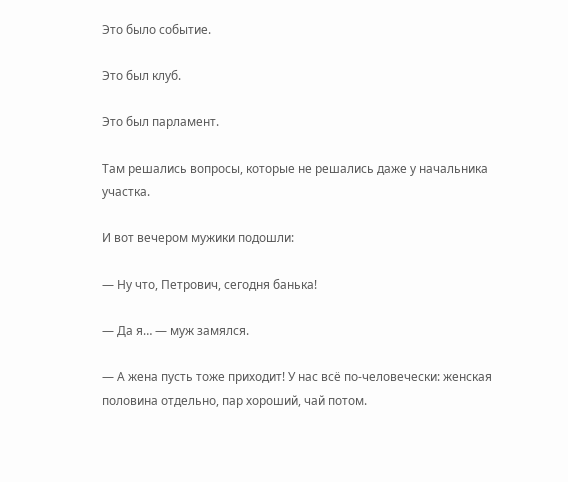Это было событие.

Это был клуб.

Это был парламент.

Там решались вопросы, которые не решались даже у начальника участка.

И вот вечером мужики подошли:

— Ну что, Петрович, сегодня банька!

— Да я… — муж замялся.

— А жена пусть тоже приходит! У нас всё по-человечески: женская половина отдельно, пар хороший, чай потом.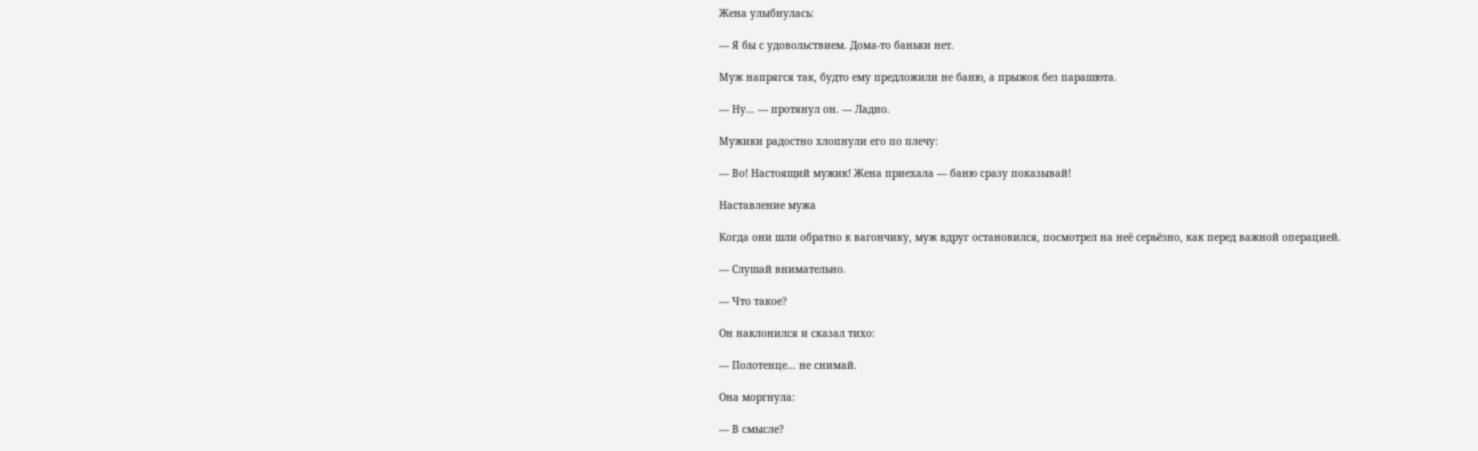Жена улыбнулась:

— Я бы с удовольствием. Дома-то баньки нет.

Муж напрягся так, будто ему предложили не баню, а прыжок без парашюта.

— Ну… — протянул он. — Ладно.

Мужики радостно хлопнули его по плечу:

— Во! Настоящий мужик! Жена приехала — баню сразу показывай!

Наставление мужа

Когда они шли обратно к вагончику, муж вдруг остановился, посмотрел на неё серьёзно, как перед важной операцией.

— Слушай внимательно.

— Что такое?

Он наклонился и сказал тихо:

— Полотенце… не снимай.

Она моргнула:

— В смысле?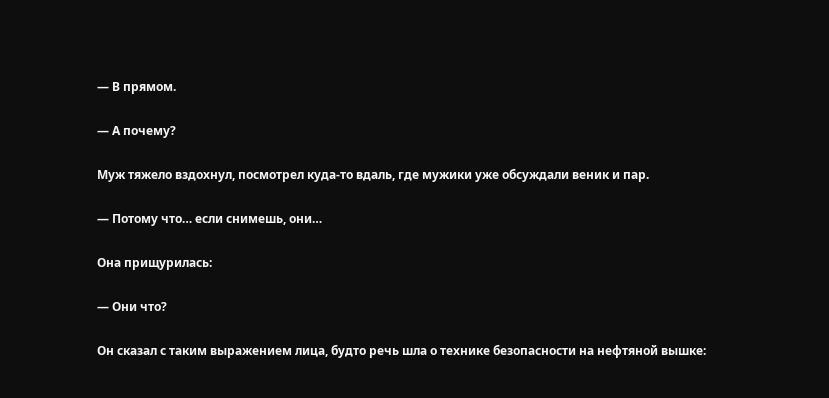— В прямом.

— А почему?

Муж тяжело вздохнул, посмотрел куда-то вдаль, где мужики уже обсуждали веник и пар.

— Потому что… если снимешь, они…

Она прищурилась:

— Они что?

Он сказал с таким выражением лица, будто речь шла о технике безопасности на нефтяной вышке: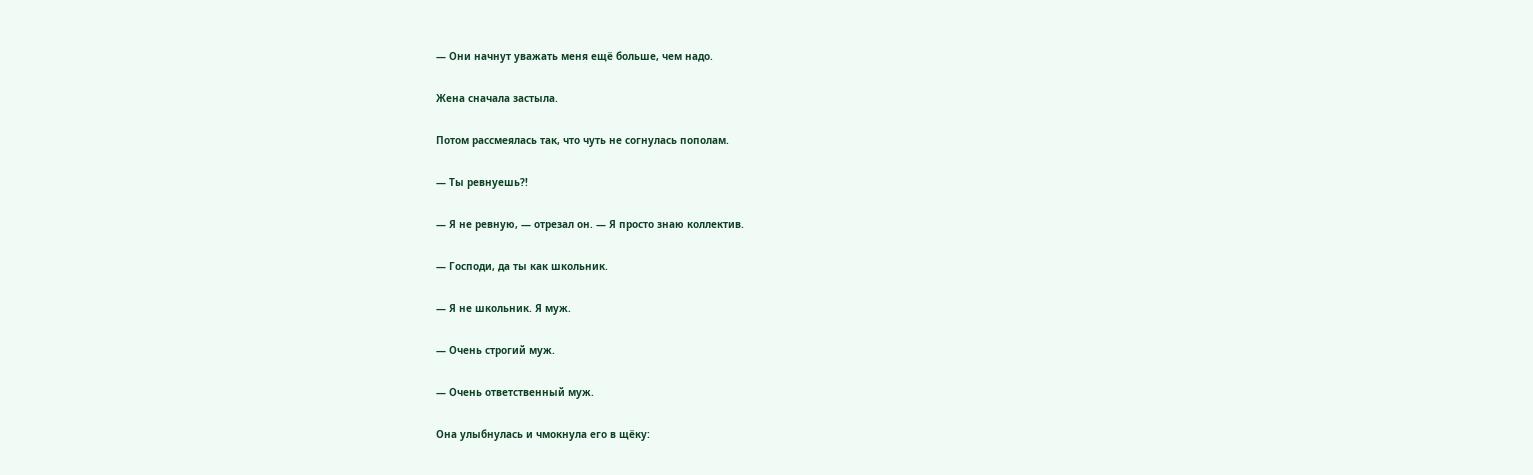— Они начнут уважать меня ещё больше, чем надо.

Жена сначала застыла.

Потом рассмеялась так, что чуть не согнулась пополам.

— Ты ревнуешь?!

— Я не ревную, — отрезал он. — Я просто знаю коллектив.

— Господи, да ты как школьник.

— Я не школьник. Я муж.

— Очень строгий муж.

— Очень ответственный муж.

Она улыбнулась и чмокнула его в щёку: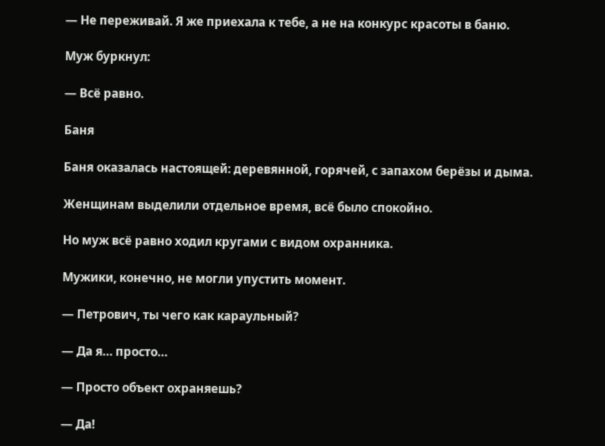— Не переживай. Я же приехала к тебе, а не на конкурс красоты в баню.

Муж буркнул:

— Всё равно.

Баня

Баня оказалась настоящей: деревянной, горячей, с запахом берёзы и дыма.

Женщинам выделили отдельное время, всё было спокойно.

Но муж всё равно ходил кругами с видом охранника.

Мужики, конечно, не могли упустить момент.

— Петрович, ты чего как караульный?

— Да я… просто…

— Просто объект охраняешь?

— Да!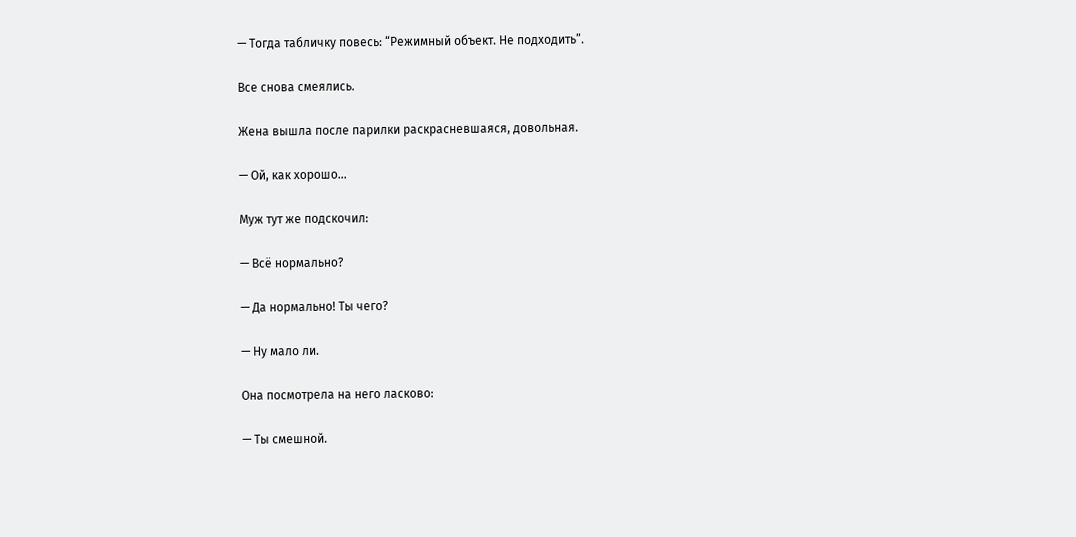— Тогда табличку повесь: “Режимный объект. Не подходить”.

Все снова смеялись.

Жена вышла после парилки раскрасневшаяся, довольная.

— Ой, как хорошо…

Муж тут же подскочил:

— Всё нормально?

— Да нормально! Ты чего?

— Ну мало ли.

Она посмотрела на него ласково:

— Ты смешной.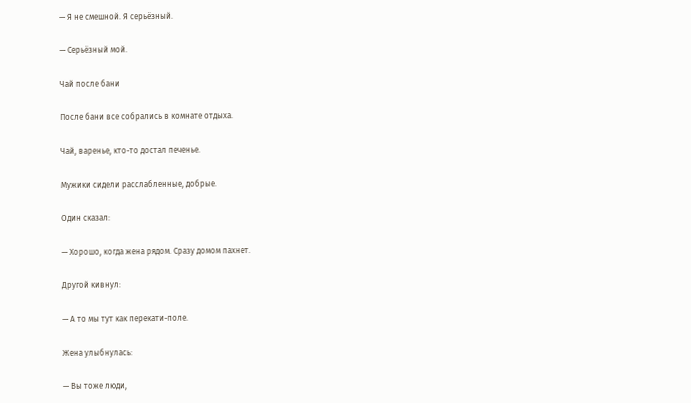— Я не смешной. Я серьёзный.

— Серьёзный мой.

Чай после бани

После бани все собрались в комнате отдыха.

Чай, варенье, кто-то достал печенье.

Мужики сидели расслабленные, добрые.

Один сказал:

— Хорошо, когда жена рядом. Сразу домом пахнет.

Другой кивнул:

— А то мы тут как перекати-поле.

Жена улыбнулась:

— Вы тоже люди,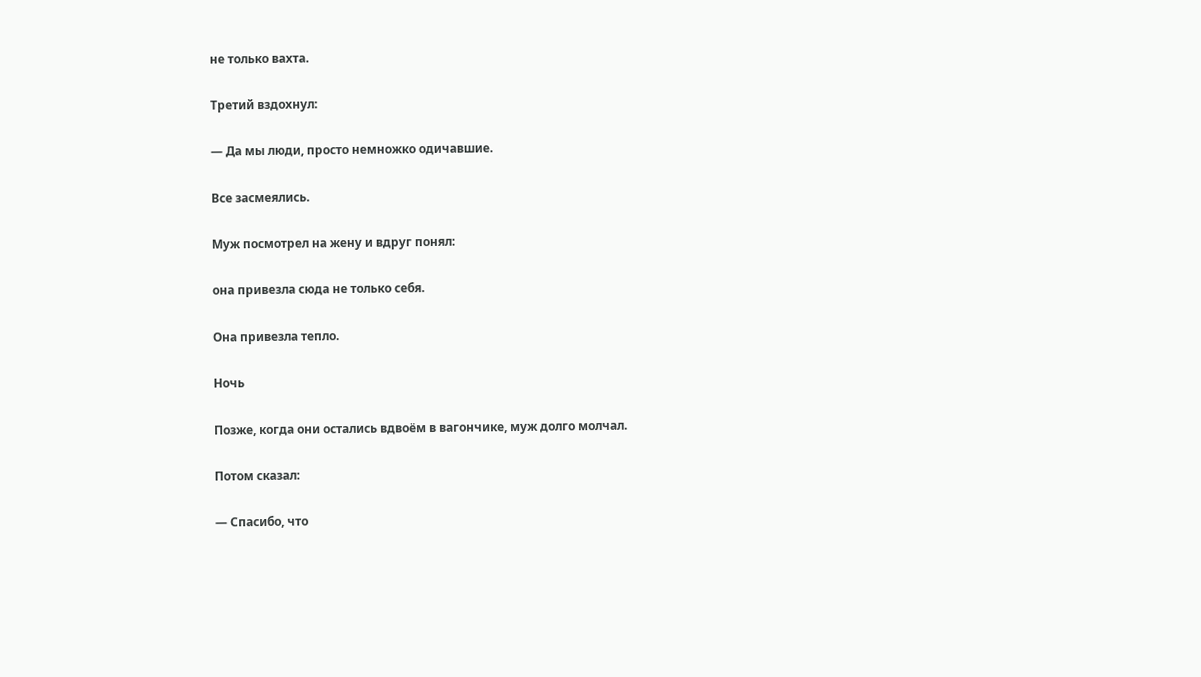не только вахта.

Третий вздохнул:

— Да мы люди, просто немножко одичавшие.

Все засмеялись.

Муж посмотрел на жену и вдруг понял:

она привезла сюда не только себя.

Она привезла тепло.

Ночь

Позже, когда они остались вдвоём в вагончике, муж долго молчал.

Потом сказал:

— Спасибо, что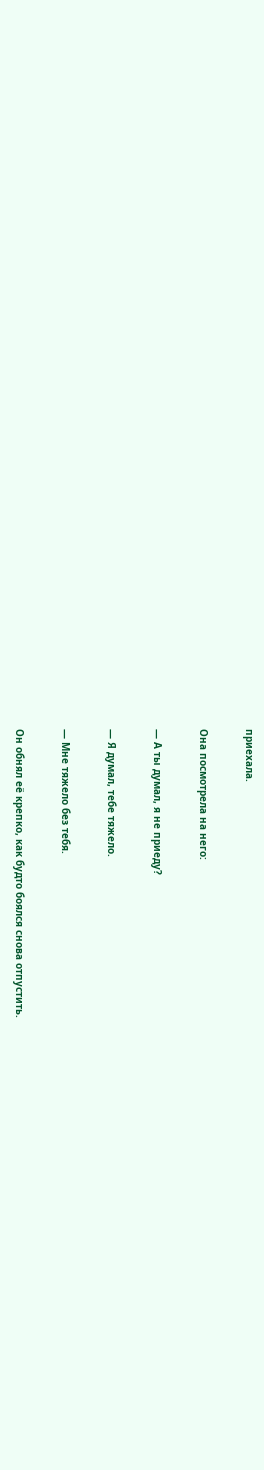приехала.

Она посмотрела на него:

— А ты думал, я не приеду?

— Я думал, тебе тяжело.

— Мне тяжело без тебя.

Он обнял её крепко, как будто боялся снова отпустить.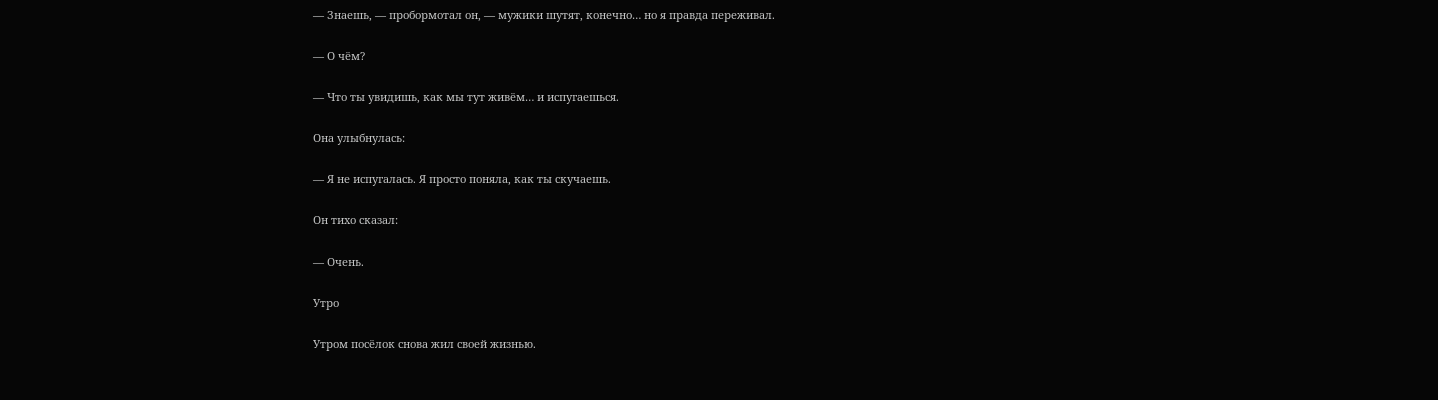— Знаешь, — пробормотал он, — мужики шутят, конечно… но я правда переживал.

— О чём?

— Что ты увидишь, как мы тут живём… и испугаешься.

Она улыбнулась:

— Я не испугалась. Я просто поняла, как ты скучаешь.

Он тихо сказал:

— Очень.

Утро

Утром посёлок снова жил своей жизнью.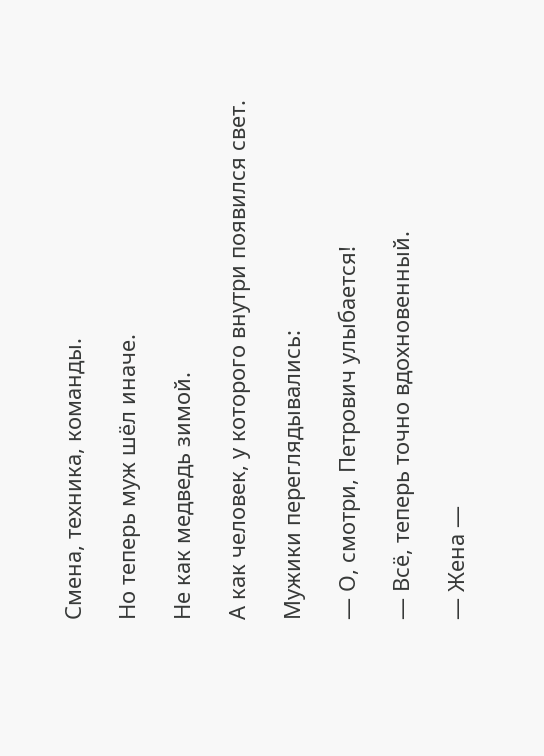Смена, техника, команды.

Но теперь муж шёл иначе.

Не как медведь зимой.

А как человек, у которого внутри появился свет.

Мужики переглядывались:

— О, смотри, Петрович улыбается!

— Всё, теперь точно вдохновенный.

— Жена —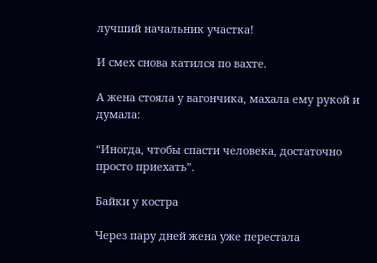лучший начальник участка!

И смех снова катился по вахте.

А жена стояла у вагончика, махала ему рукой и думала:

“Иногда, чтобы спасти человека, достаточно просто приехать”.

Байки у костра

Через пару дней жена уже перестала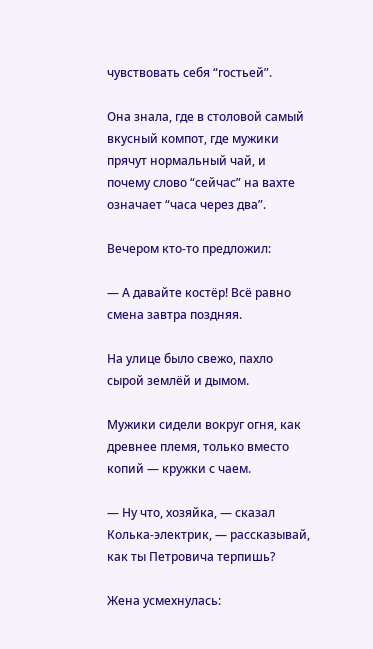чувствовать себя “гостьей”.

Она знала, где в столовой самый вкусный компот, где мужики прячут нормальный чай, и почему слово “сейчас” на вахте означает “часа через два”.

Вечером кто-то предложил:

— А давайте костёр! Всё равно смена завтра поздняя.

На улице было свежо, пахло сырой землёй и дымом.

Мужики сидели вокруг огня, как древнее племя, только вместо копий — кружки с чаем.

— Ну что, хозяйка, — сказал Колька-электрик, — рассказывай, как ты Петровича терпишь?

Жена усмехнулась: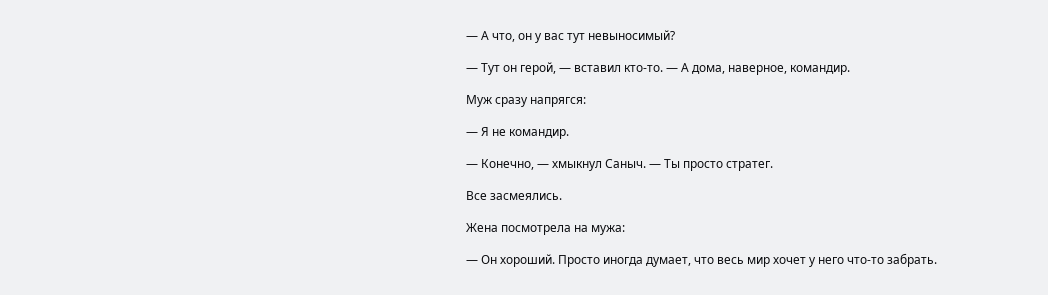— А что, он у вас тут невыносимый?

— Тут он герой, — вставил кто-то. — А дома, наверное, командир.

Муж сразу напрягся:

— Я не командир.

— Конечно, — хмыкнул Саныч. — Ты просто стратег.

Все засмеялись.

Жена посмотрела на мужа:

— Он хороший. Просто иногда думает, что весь мир хочет у него что-то забрать.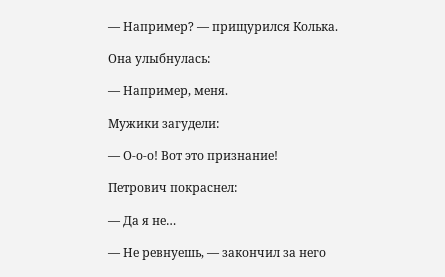— Например? — прищурился Колька.

Она улыбнулась:

— Например, меня.

Мужики загудели:

— О-о-о! Вот это признание!

Петрович покраснел:

— Да я не…

— Не ревнуешь, — закончил за него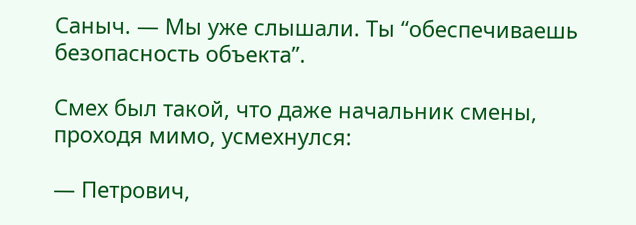Саныч. — Мы уже слышали. Ты “обеспечиваешь безопасность объекта”.

Смех был такой, что даже начальник смены, проходя мимо, усмехнулся:

— Петрович,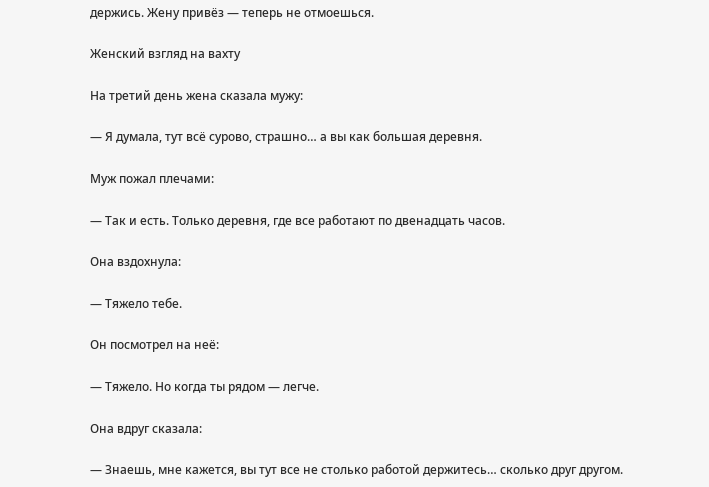держись. Жену привёз — теперь не отмоешься.

Женский взгляд на вахту

На третий день жена сказала мужу:

— Я думала, тут всё сурово, страшно… а вы как большая деревня.

Муж пожал плечами:

— Так и есть. Только деревня, где все работают по двенадцать часов.

Она вздохнула:

— Тяжело тебе.

Он посмотрел на неё:

— Тяжело. Но когда ты рядом — легче.

Она вдруг сказала:

— Знаешь, мне кажется, вы тут все не столько работой держитесь… сколько друг другом.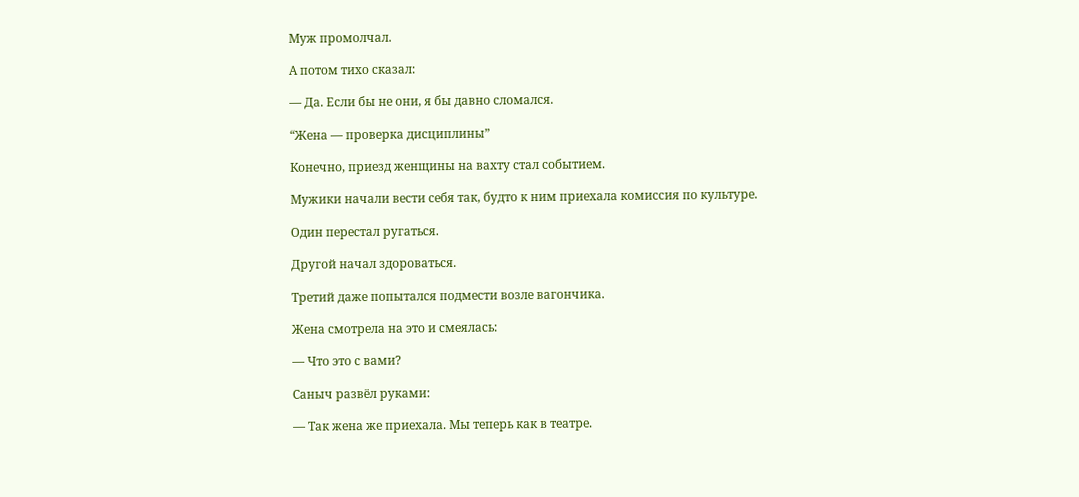Муж промолчал.

А потом тихо сказал:

— Да. Если бы не они, я бы давно сломался.

“Жена — проверка дисциплины”

Конечно, приезд женщины на вахту стал событием.

Мужики начали вести себя так, будто к ним приехала комиссия по культуре.

Один перестал ругаться.

Другой начал здороваться.

Третий даже попытался подмести возле вагончика.

Жена смотрела на это и смеялась:

— Что это с вами?

Саныч развёл руками:

— Так жена же приехала. Мы теперь как в театре.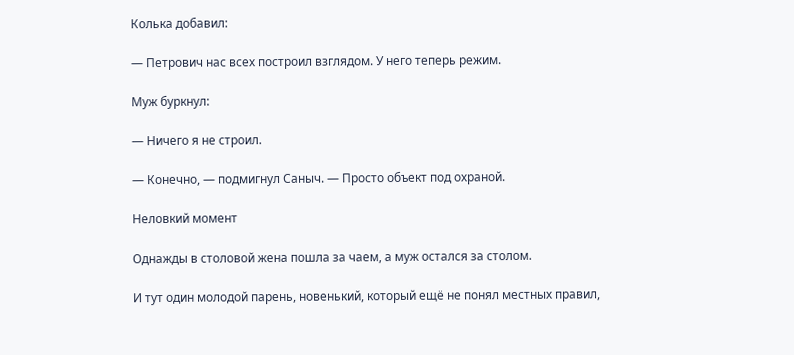Колька добавил:

— Петрович нас всех построил взглядом. У него теперь режим.

Муж буркнул:

— Ничего я не строил.

— Конечно, — подмигнул Саныч. — Просто объект под охраной.

Неловкий момент

Однажды в столовой жена пошла за чаем, а муж остался за столом.

И тут один молодой парень, новенький, который ещё не понял местных правил,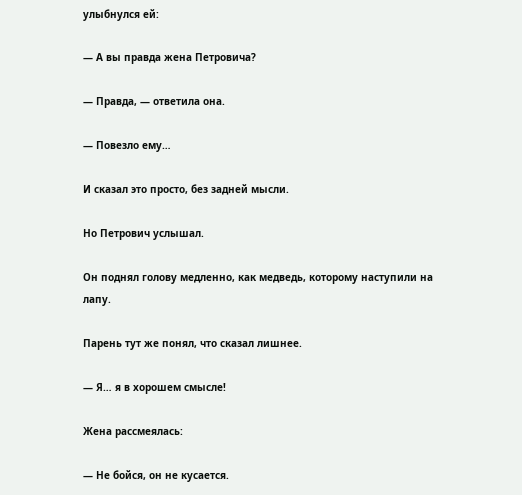улыбнулся ей:

— А вы правда жена Петровича?

— Правда, — ответила она.

— Повезло ему…

И сказал это просто, без задней мысли.

Но Петрович услышал.

Он поднял голову медленно, как медведь, которому наступили на лапу.

Парень тут же понял, что сказал лишнее.

— Я… я в хорошем смысле!

Жена рассмеялась:

— Не бойся, он не кусается.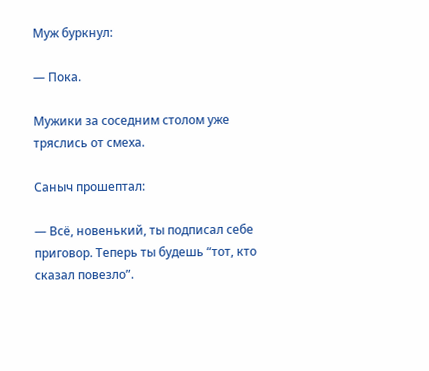Муж буркнул:

— Пока.

Мужики за соседним столом уже тряслись от смеха.

Саныч прошептал:

— Всё, новенький, ты подписал себе приговор. Теперь ты будешь “тот, кто сказал повезло”.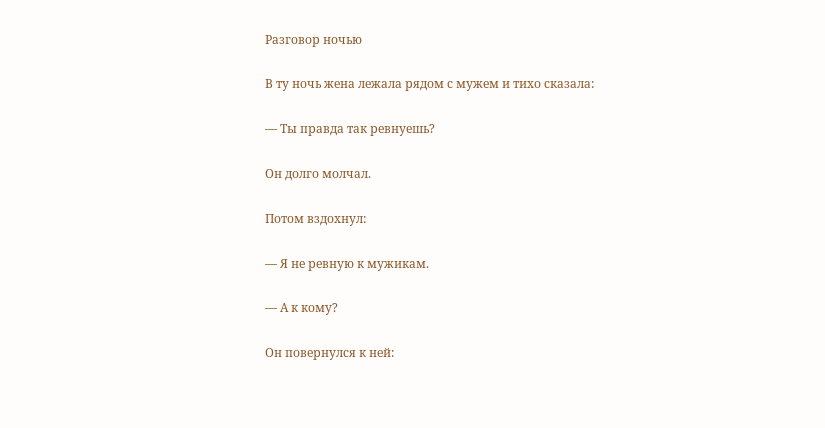Разговор ночью

В ту ночь жена лежала рядом с мужем и тихо сказала:

— Ты правда так ревнуешь?

Он долго молчал.

Потом вздохнул:

— Я не ревную к мужикам.

— А к кому?

Он повернулся к ней: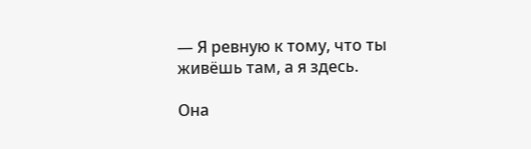— Я ревную к тому, что ты живёшь там, а я здесь.

Она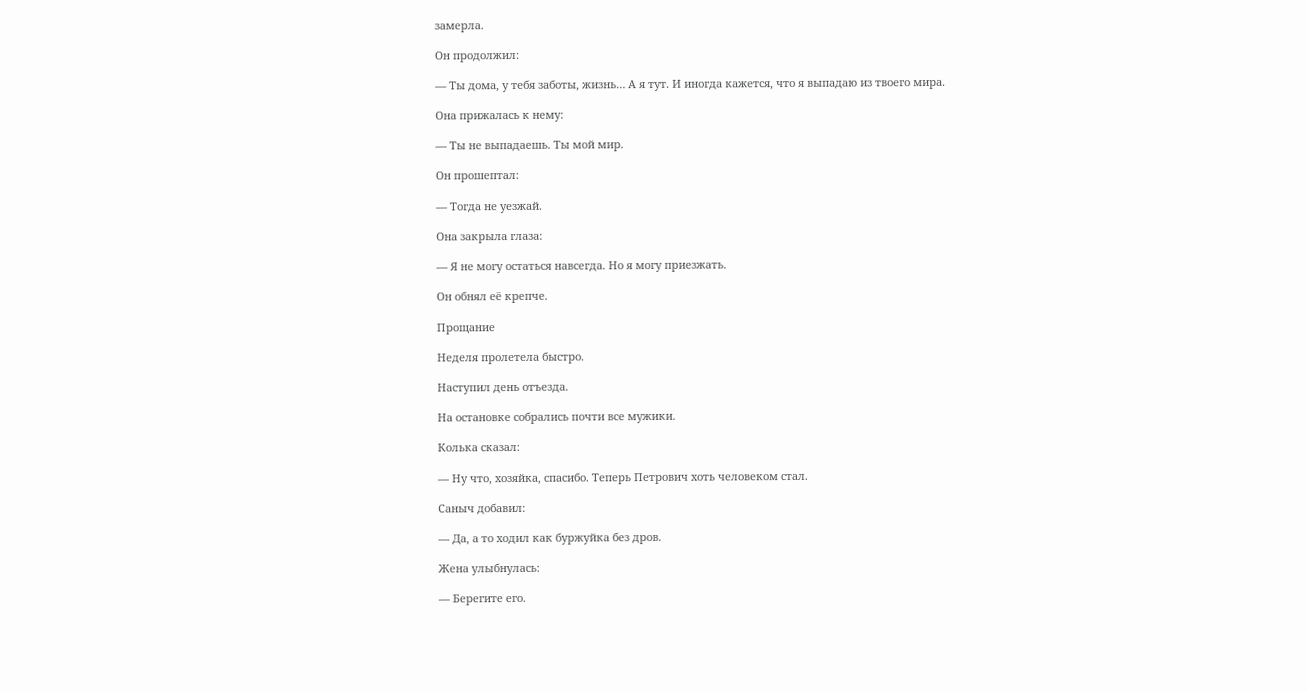замерла.

Он продолжил:

— Ты дома, у тебя заботы, жизнь… А я тут. И иногда кажется, что я выпадаю из твоего мира.

Она прижалась к нему:

— Ты не выпадаешь. Ты мой мир.

Он прошептал:

— Тогда не уезжай.

Она закрыла глаза:

— Я не могу остаться навсегда. Но я могу приезжать.

Он обнял её крепче.

Прощание

Неделя пролетела быстро.

Наступил день отъезда.

На остановке собрались почти все мужики.

Колька сказал:

— Ну что, хозяйка, спасибо. Теперь Петрович хоть человеком стал.

Саныч добавил:

— Да, а то ходил как буржуйка без дров.

Жена улыбнулась:

— Берегите его.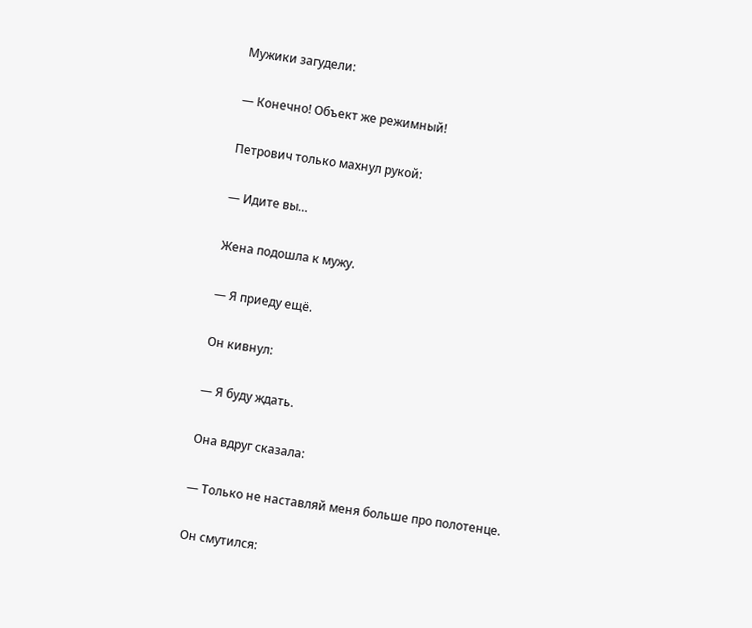Мужики загудели:

— Конечно! Объект же режимный!

Петрович только махнул рукой:

— Идите вы…

Жена подошла к мужу.

— Я приеду ещё.

Он кивнул:

— Я буду ждать.

Она вдруг сказала:

— Только не наставляй меня больше про полотенце.

Он смутился: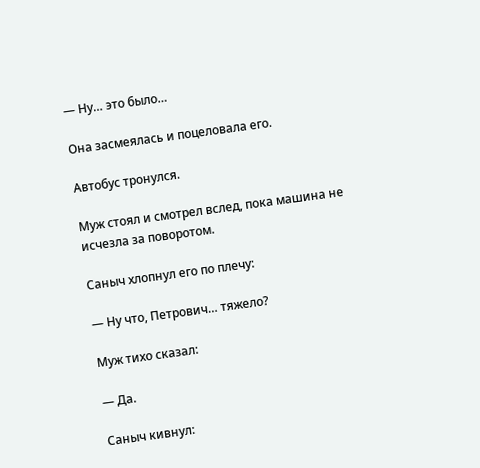— Ну… это было…

Она засмеялась и поцеловала его.

Автобус тронулся.

Муж стоял и смотрел вслед, пока машина не исчезла за поворотом.

Саныч хлопнул его по плечу:

— Ну что, Петрович… тяжело?

Муж тихо сказал:

— Да.

Саныч кивнул: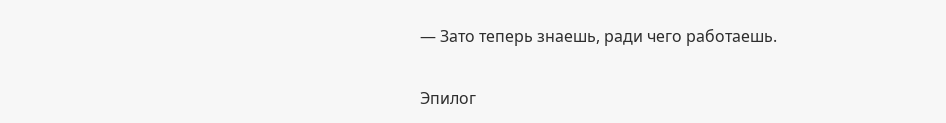— Зато теперь знаешь, ради чего работаешь.

Эпилог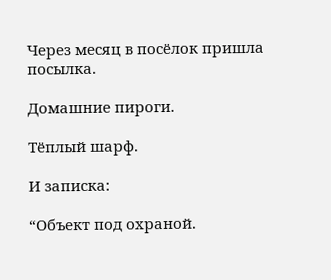Через месяц в посёлок пришла посылка.

Домашние пироги.

Тёплый шарф.

И записка:

“Объект под охраной.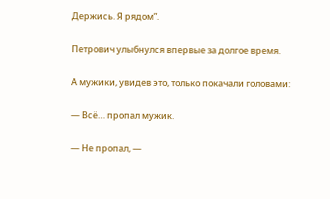Держись. Я рядом”.

Петрович улыбнулся впервые за долгое время.

А мужики, увидев это, только покачали головами:

— Всё… пропал мужик.

— Не пропал, —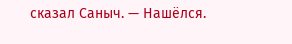сказал Саныч. — Нашёлся.